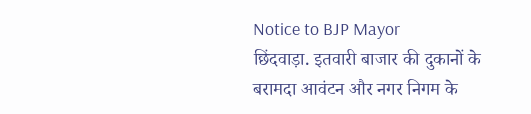Notice to BJP Mayor
छिंदवाड़ा. इतवारी बाजार की दुकानों के बरामदा आवंटन और नगर निगम के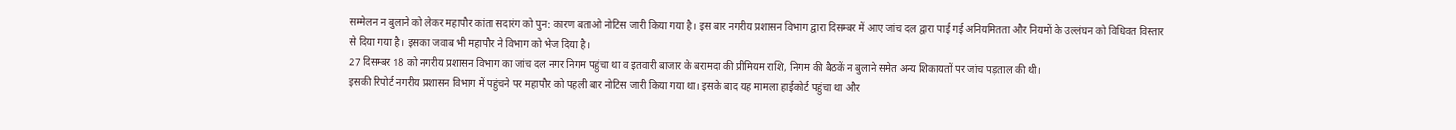सम्मेलन न बुलाने को लेकर महापौर कांता सदारंग को पुन: कारण बताओ नोटिस जारी किया गया है। इस बार नगरीय प्रशासन विभाग द्वारा दिसम्बर में आए जांच दल द्वारा पाई गई अनियमितता और नियमों के उल्लंघन को विधिवत विस्तार से दिया गया है। इसका जवाब भी महापौर ने विभाग को भेज दिया है।
27 दिसम्बर 18 को नगरीय प्रशासन विभाग का जांच दल नगर निगम पहुंचा था व इतवारी बाजार के बरामदा की प्रीमियम राशि, निगम की बैठकें न बुलाने समेत अन्य शिकायतों पर जांच पड़ताल की थी।
इसकी रिपोर्ट नगरीय प्रशासन विभाग में पहुंचने पर महापौर को पहली बार नोटिस जारी किया गया था। इसके बाद यह मामला हाईकोर्ट पहुंचा था और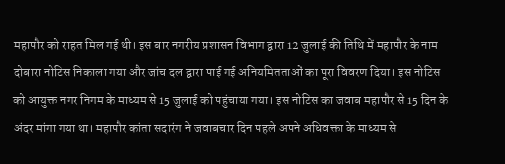महापौर को राहत मिल गई थी। इस बार नगरीय प्रशासन विभाग द्वारा 12 जुलाई की तिथि में महापौर के नाम दोबारा नोटिस निकाला गया और जांच दल द्वारा पाई गई अनियमितताओं का पूरा विवरण दिया। इस नोटिस को आयुक्त नगर निगम के माध्यम से 15 जुलाई को पहुंचाया गया। इस नोटिस का जवाब महापौर से 15 दिन के अंदर मांगा गया था। महापौर कांता सदारंग ने जवाबचार दिन पहले अपने अधिवक्ता के माध्यम से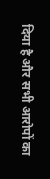दिया है और सभी आरोपों का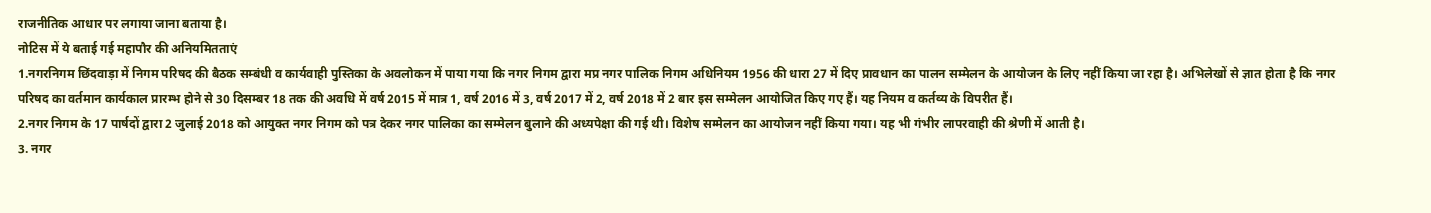राजनीतिक आधार पर लगाया जाना बताया है।
नोटिस में ये बताई गई महापौर की अनियमितताएं
1.नगरनिगम छिंदवाड़ा में निगम परिषद की बैठक सम्बंधी व कार्यवाही पुस्तिका के अवलोकन में पाया गया कि नगर निगम द्वारा मप्र नगर पालिक निगम अधिनियम 1956 की धारा 27 में दिए प्रावधान का पालन सम्मेलन के आयोजन के लिए नहीं किया जा रहा है। अभिलेखों से ज्ञात होता है कि नगर परिषद का वर्तमान कार्यकाल प्रारम्भ होने से 30 दिसम्बर 18 तक की अवधि में वर्ष 2015 में मात्र 1, वर्ष 2016 में 3, वर्ष 2017 में 2, वर्ष 2018 में 2 बार इस सम्मेलन आयोजित किए गए हैं। यह नियम व कर्तव्य के विपरीत हैं।
2.नगर निगम के 17 पार्षदों द्वारा 2 जुलाई 2018 को आयुक्त नगर निगम को पत्र देकर नगर पालिका का सम्मेलन बुलाने की अध्यपेक्षा की गई थी। विशेष सम्मेलन का आयोजन नहीं किया गया। यह भी गंभीर लापरवाही की श्रेणी में आती है।
3. नगर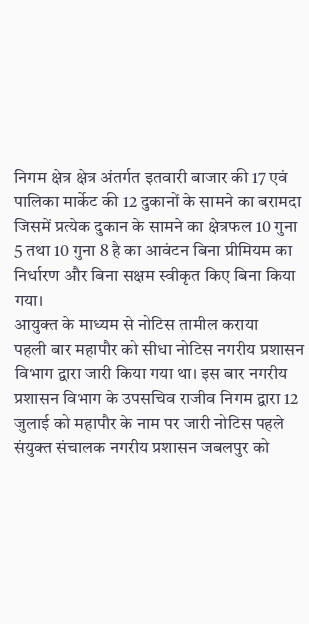निगम क्षेत्र क्षेत्र अंतर्गत इतवारी बाजार की 17 एवं पालिका मार्केट की 12 दुकानों के सामने का बरामदा जिसमें प्रत्येक दुकान के सामने का क्षेत्रफल 10 गुना 5 तथा 10 गुना 8 है का आवंटन बिना प्रीमियम का निर्धारण और बिना सक्षम स्वीकृत किए बिना किया गया।
आयुक्त के माध्यम से नोटिस तामील कराया
पहली बार महापौर को सीधा नोटिस नगरीय प्रशासन विभाग द्वारा जारी किया गया था। इस बार नगरीय प्रशासन विभाग के उपसचिव राजीव निगम द्वारा 12 जुलाई को महापौर के नाम पर जारी नोटिस पहले संयुक्त संचालक नगरीय प्रशासन जबलपुर को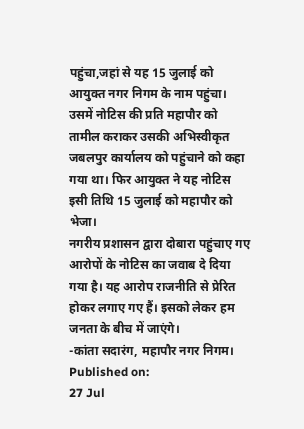पहुंचा,जहां से यह 15 जुलाई को आयुक्त नगर निगम के नाम पहुंचा। उसमें नोटिस की प्रति महापौर को तामील कराकर उसकी अभिस्वीकृत जबलपुर कार्यालय को पहुंचाने को कहा गया था। फिर आयुक्त ने यह नोटिस इसी तिथि 15 जुलाई को महापौर को भेजा।
नगरीय प्रशासन द्वारा दोबारा पहुंचाए गए आरोपों के नोटिस का जवाब दे दिया गया है। यह आरोप राजनीति से प्रेरित होकर लगाए गए हैं। इसको लेकर हम जनता के बीच में जाएंगे।
-कांता सदारंग, महापौर नगर निगम।
Published on:
27 Jul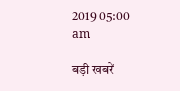2019 05:00 am

बड़ी खबरें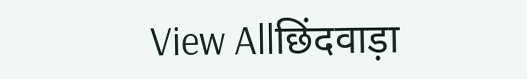View Allछिंदवाड़ा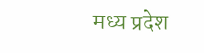मध्य प्रदेश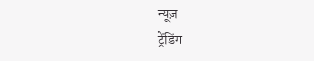न्यूज़
ट्रेंडिंग